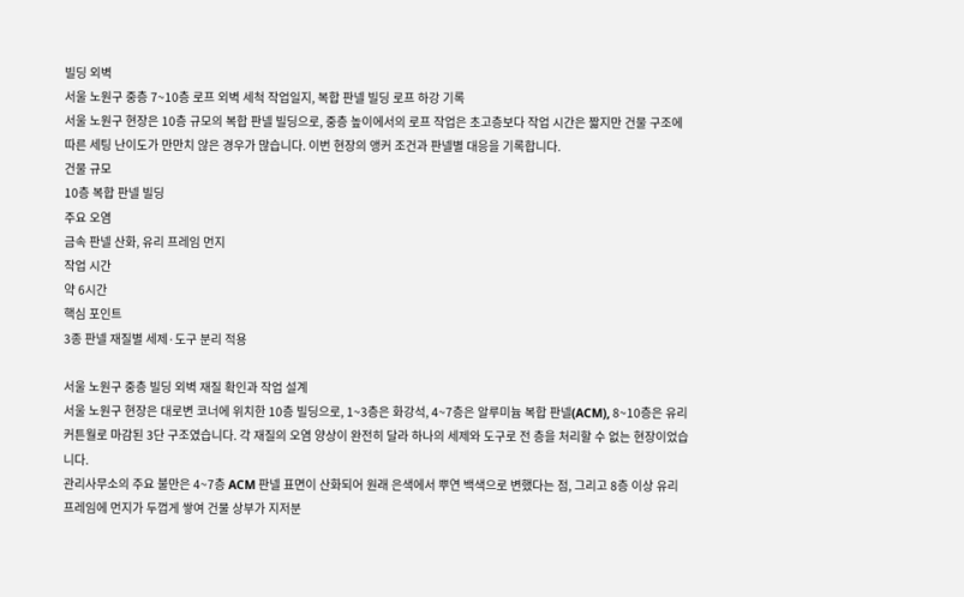빌딩 외벽
서울 노원구 중층 7~10층 로프 외벽 세척 작업일지, 복합 판넬 빌딩 로프 하강 기록
서울 노원구 현장은 10층 규모의 복합 판넬 빌딩으로, 중층 높이에서의 로프 작업은 초고층보다 작업 시간은 짧지만 건물 구조에 따른 세팅 난이도가 만만치 않은 경우가 많습니다. 이번 현장의 앵커 조건과 판넬별 대응을 기록합니다.
건물 규모
10층 복합 판넬 빌딩
주요 오염
금속 판넬 산화, 유리 프레임 먼지
작업 시간
약 6시간
핵심 포인트
3종 판넬 재질별 세제·도구 분리 적용

서울 노원구 중층 빌딩 외벽 재질 확인과 작업 설계
서울 노원구 현장은 대로변 코너에 위치한 10층 빌딩으로, 1~3층은 화강석, 4~7층은 알루미늄 복합 판넬(ACM), 8~10층은 유리 커튼월로 마감된 3단 구조였습니다. 각 재질의 오염 양상이 완전히 달라 하나의 세제와 도구로 전 층을 처리할 수 없는 현장이었습니다.
관리사무소의 주요 불만은 4~7층 ACM 판넬 표면이 산화되어 원래 은색에서 뿌연 백색으로 변했다는 점, 그리고 8층 이상 유리 프레임에 먼지가 두껍게 쌓여 건물 상부가 지저분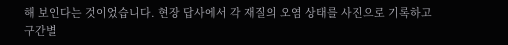해 보인다는 것이었습니다. 현장 답사에서 각 재질의 오염 상태를 사진으로 기록하고 구간별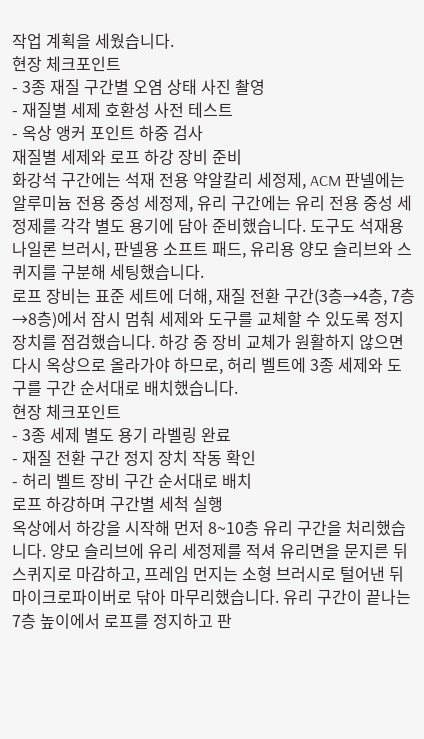작업 계획을 세웠습니다.
현장 체크포인트
- 3종 재질 구간별 오염 상태 사진 촬영
- 재질별 세제 호환성 사전 테스트
- 옥상 앵커 포인트 하중 검사
재질별 세제와 로프 하강 장비 준비
화강석 구간에는 석재 전용 약알칼리 세정제, ACM 판넬에는 알루미늄 전용 중성 세정제, 유리 구간에는 유리 전용 중성 세정제를 각각 별도 용기에 담아 준비했습니다. 도구도 석재용 나일론 브러시, 판넬용 소프트 패드, 유리용 양모 슬리브와 스퀴지를 구분해 세팅했습니다.
로프 장비는 표준 세트에 더해, 재질 전환 구간(3층→4층, 7층→8층)에서 잠시 멈춰 세제와 도구를 교체할 수 있도록 정지 장치를 점검했습니다. 하강 중 장비 교체가 원활하지 않으면 다시 옥상으로 올라가야 하므로, 허리 벨트에 3종 세제와 도구를 구간 순서대로 배치했습니다.
현장 체크포인트
- 3종 세제 별도 용기 라벨링 완료
- 재질 전환 구간 정지 장치 작동 확인
- 허리 벨트 장비 구간 순서대로 배치
로프 하강하며 구간별 세척 실행
옥상에서 하강을 시작해 먼저 8~10층 유리 구간을 처리했습니다. 양모 슬리브에 유리 세정제를 적셔 유리면을 문지른 뒤 스퀴지로 마감하고, 프레임 먼지는 소형 브러시로 털어낸 뒤 마이크로파이버로 닦아 마무리했습니다. 유리 구간이 끝나는 7층 높이에서 로프를 정지하고 판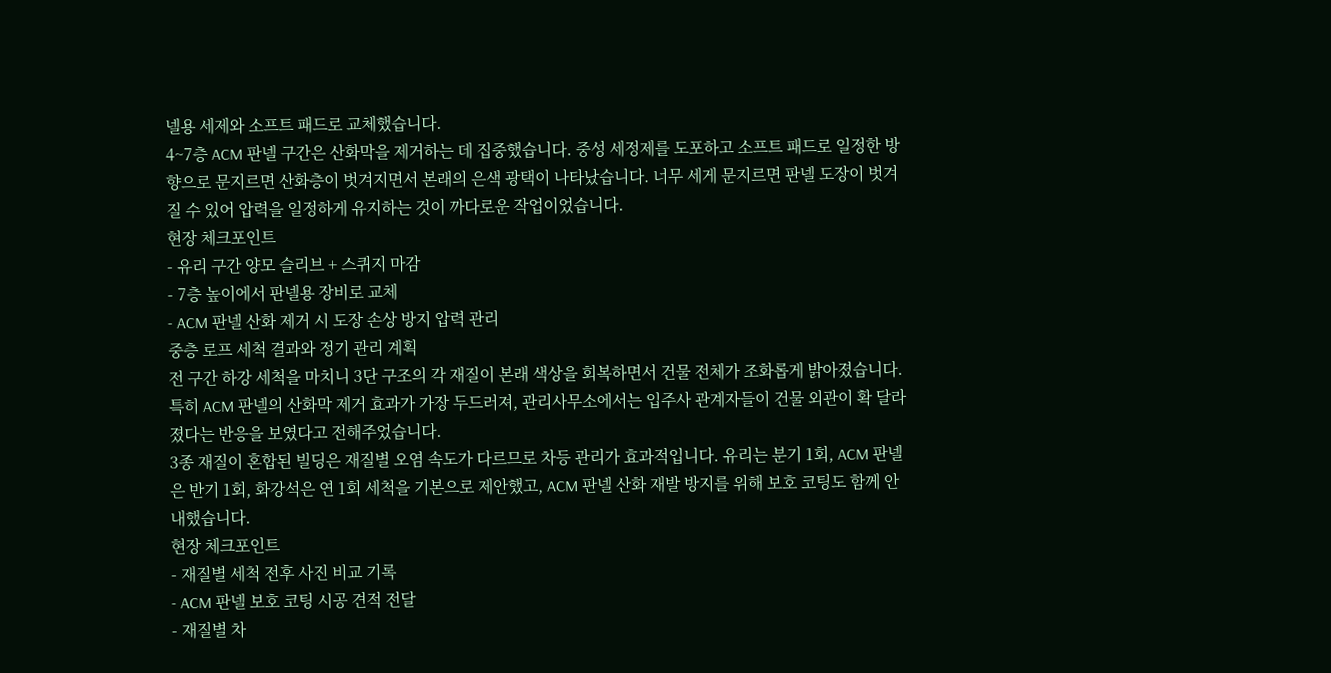넬용 세제와 소프트 패드로 교체했습니다.
4~7층 ACM 판넬 구간은 산화막을 제거하는 데 집중했습니다. 중성 세정제를 도포하고 소프트 패드로 일정한 방향으로 문지르면 산화층이 벗겨지면서 본래의 은색 광택이 나타났습니다. 너무 세게 문지르면 판넬 도장이 벗겨질 수 있어 압력을 일정하게 유지하는 것이 까다로운 작업이었습니다.
현장 체크포인트
- 유리 구간 양모 슬리브 + 스퀴지 마감
- 7층 높이에서 판넬용 장비로 교체
- ACM 판넬 산화 제거 시 도장 손상 방지 압력 관리
중층 로프 세척 결과와 정기 관리 계획
전 구간 하강 세척을 마치니 3단 구조의 각 재질이 본래 색상을 회복하면서 건물 전체가 조화롭게 밝아졌습니다. 특히 ACM 판넬의 산화막 제거 효과가 가장 두드러져, 관리사무소에서는 입주사 관계자들이 건물 외관이 확 달라졌다는 반응을 보였다고 전해주었습니다.
3종 재질이 혼합된 빌딩은 재질별 오염 속도가 다르므로 차등 관리가 효과적입니다. 유리는 분기 1회, ACM 판넬은 반기 1회, 화강석은 연 1회 세척을 기본으로 제안했고, ACM 판넬 산화 재발 방지를 위해 보호 코팅도 함께 안내했습니다.
현장 체크포인트
- 재질별 세척 전후 사진 비교 기록
- ACM 판넬 보호 코팅 시공 견적 전달
- 재질별 차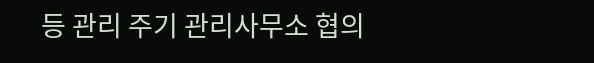등 관리 주기 관리사무소 협의